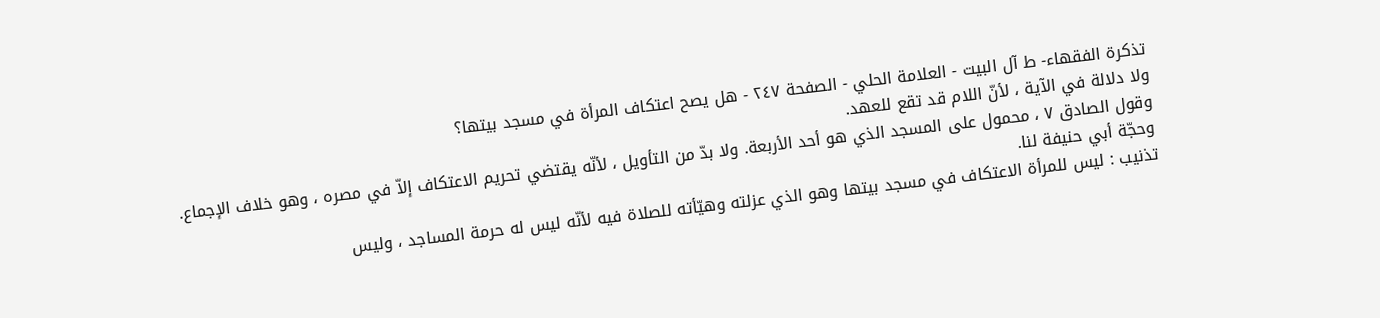تذكرة الفقهاء- ط آل البيت - العلامة الحلي - الصفحة ٢٤٧ - هل يصح اعتكاف المرأة في مسجد بيتها؟
ولا دلالة في الآية ، لأنّ اللام قد تقع للعهد.
وقول الصادق ٧ ، محمول على المسجد الذي هو أحد الأربعة. ولا بدّ من التأويل ، لأنّه يقتضي تحريم الاعتكاف إلاّ في مصره ، وهو خلاف الإجماع.
وحجّة أبي حنيفة لنا.
تذنيب : ليس للمرأة الاعتكاف في مسجد بيتها وهو الذي عزلته وهيّأته للصلاة فيه لأنّه ليس له حرمة المساجد ، وليس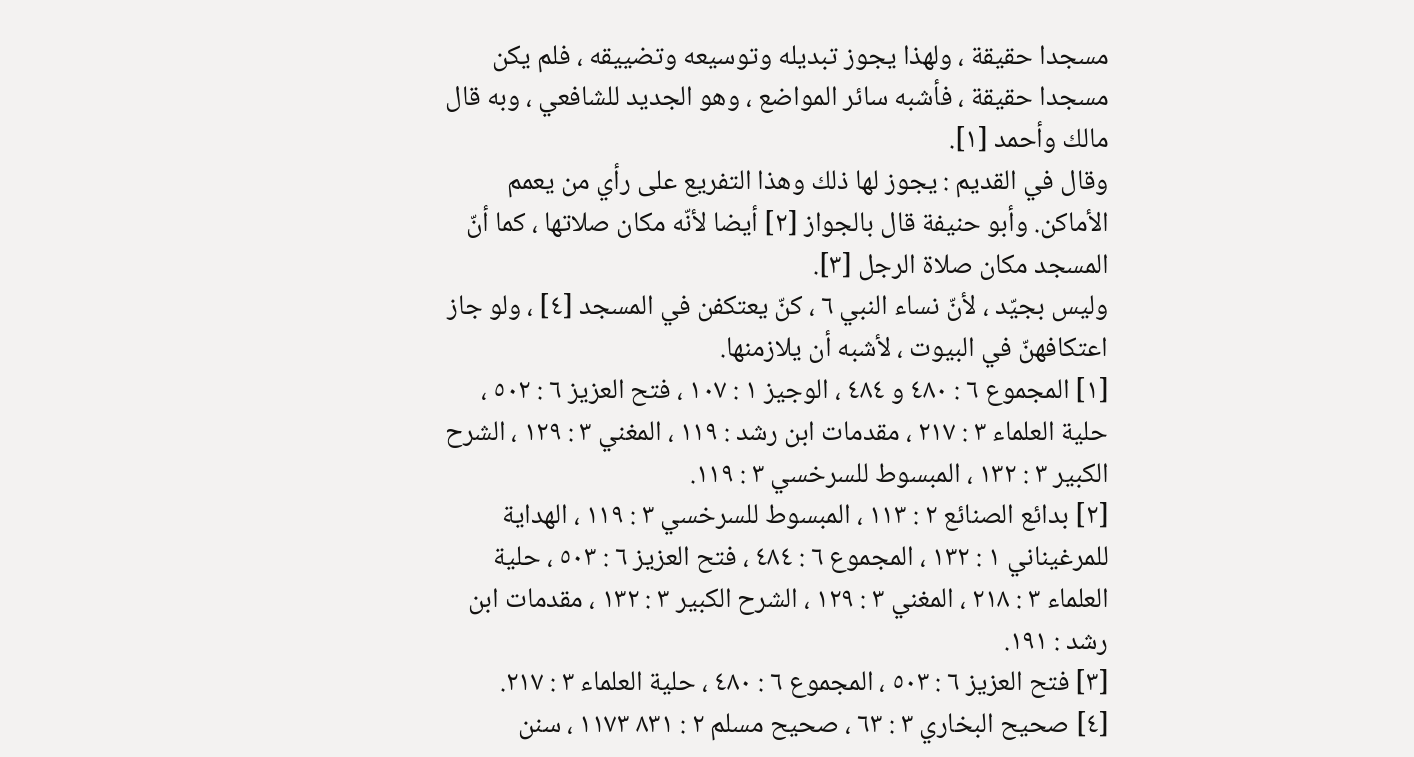مسجدا حقيقة ، ولهذا يجوز تبديله وتوسيعه وتضييقه ، فلم يكن مسجدا حقيقة ، فأشبه سائر المواضع ، وهو الجديد للشافعي ، وبه قال مالك وأحمد [١].
وقال في القديم : يجوز لها ذلك وهذا التفريع على رأي من يعمم الأماكن. وأبو حنيفة قال بالجواز [٢] أيضا لأنّه مكان صلاتها ، كما أنّ المسجد مكان صلاة الرجل [٣].
وليس بجيّد ، لأنّ نساء النبي ٦ ، كنّ يعتكفن في المسجد [٤] ، ولو جاز اعتكافهنّ في البيوت ، لأشبه أن يلازمنها.
[١] المجموع ٦ : ٤٨٠ و ٤٨٤ ، الوجيز ١ : ١٠٧ ، فتح العزيز ٦ : ٥٠٢ ، حلية العلماء ٣ : ٢١٧ ، مقدمات ابن رشد : ١١٩ ، المغني ٣ : ١٢٩ ، الشرح الكبير ٣ : ١٣٢ ، المبسوط للسرخسي ٣ : ١١٩.
[٢] بدائع الصنائع ٢ : ١١٣ ، المبسوط للسرخسي ٣ : ١١٩ ، الهداية للمرغيناني ١ : ١٣٢ ، المجموع ٦ : ٤٨٤ ، فتح العزيز ٦ : ٥٠٣ ، حلية العلماء ٣ : ٢١٨ ، المغني ٣ : ١٢٩ ، الشرح الكبير ٣ : ١٣٢ ، مقدمات ابن رشد : ١٩١.
[٣] فتح العزيز ٦ : ٥٠٣ ، المجموع ٦ : ٤٨٠ ، حلية العلماء ٣ : ٢١٧.
[٤] صحيح البخاري ٣ : ٦٣ ، صحيح مسلم ٢ : ٨٣١ ١١٧٣ ، سنن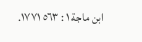ابن ماجة ١ : ٥٦٣ ١٧٧١.